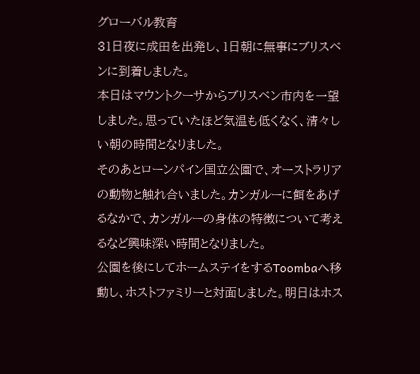グローバル教育
31日夜に成田を出発し、1日朝に無事にブリスベンに到着しました。
本日はマウントクーサからブリスベン市内を一望しました。思っていたほど気温も低くなく、清々しい朝の時間となりました。
そのあとローンパイン国立公園で、オーストラリアの動物と触れ合いました。カンガルーに餌をあげるなかで、カンガルーの身体の特徴について考えるなど興味深い時間となりました。
公園を後にしてホームステイをするToombaへ移動し、ホストファミリーと対面しました。明日はホス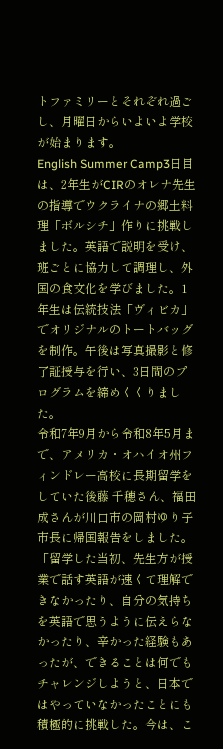トファミリーとそれぞれ過ごし、月曜日からいよいよ学校が始まります。
English Summer Camp3日目は、2年生がCIRのオレナ先生の指導でウクライナの郷土料理「ボルシチ」作りに挑戦しました。英語で説明を受け、班ごとに協力して調理し、外国の食文化を学びました。1年生は伝統技法「ヴィビカ」でオリジナルのトートバッグを制作。午後は写真撮影と修了証授与を行い、3日間のプログラムを締めくくりました。
令和7年9月から令和8年5月まで、アメリカ・オハイオ州フィンドレー高校に長期留学をしていた後藤 千穂さん、福田 成さんが川口市の岡村ゆり子市長に帰国報告をしました。「留学した当初、先生方が授業で話す英語が速くて理解できなかったり、自分の気持ちを英語で思うように伝えらなかったり、辛かった経験もあったが、できることは何でもチャレンジしようと、日本ではやっていなかったことにも積極的に挑戦した。今は、こ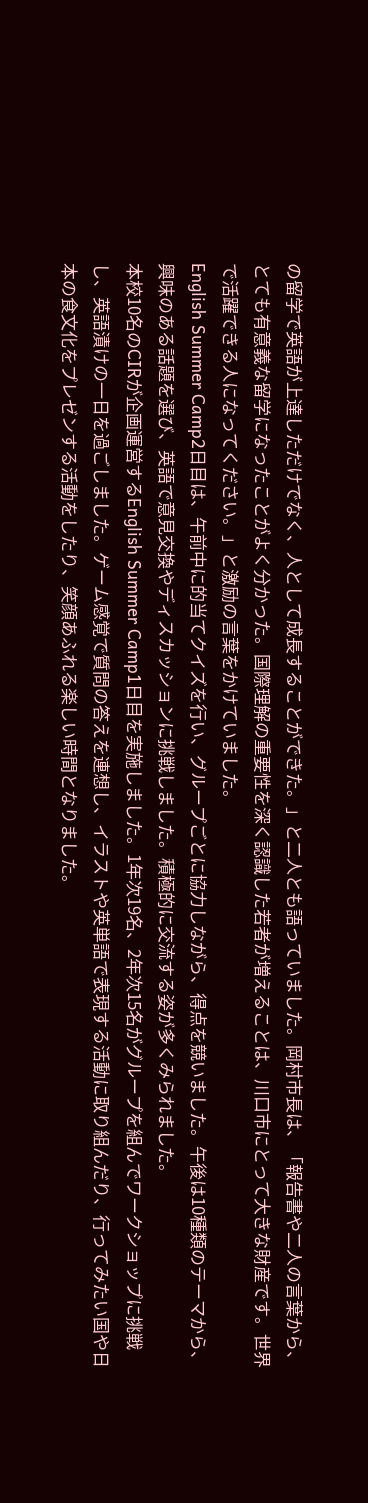の留学で英語が上達しただけでなく、人として成長することができた。」と二人とも語っていました。岡村市長は、「報告書や二人の言葉から、とても有意義な留学になったことがよく分かった。国際理解の重要性を深く認識した若者が増えることは、川口市にとって大きな財産です。世界で活躍できる人になってください。」と激励の言葉をかけていました。
English Summer Camp2日目は、午前中に的当てクイズを行い、グループごとに協力しながら、得点を競いました。午後は10種類のテーマから、興味のある話題を選び、英語で意見交換やディスカッションに挑戦しました。積極的に交流する姿が多くみられました。
本校10名のCIRが企画運営するEnglish Summer Camp1日目を実施しました。1年次19名、2年次15名がグループを組んでワークショップに挑戦し、英語漬けの一日を過ごしました。ゲーム感覚で質問の答えを連想し、イラストや英単語で表現する活動に取り組んだり、行ってみたい国や日本の食文化をプレゼンする活動をしたり、笑顔あふれる楽しい時間となりました。